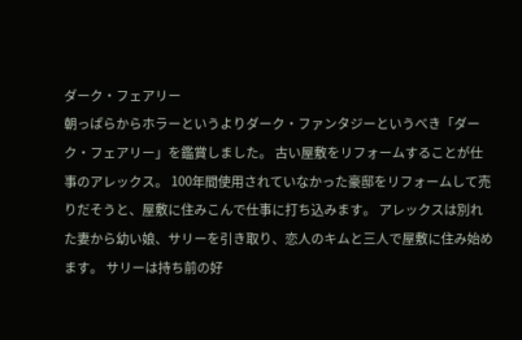ダーク・フェアリー
朝っぱらからホラーというよりダーク・ファンタジーというべき「ダーク・フェアリー」を鑑賞しました。 古い屋敷をリフォームすることが仕事のアレックス。 100年間使用されていなかった豪邸をリフォームして売りだそうと、屋敷に住みこんで仕事に打ち込みます。 アレックスは別れた妻から幼い娘、サリーを引き取り、恋人のキムと三人で屋敷に住み始めます。 サリーは持ち前の好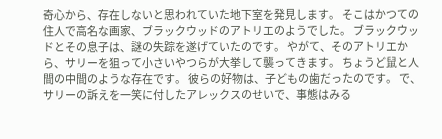奇心から、存在しないと思われていた地下室を発見します。 そこはかつての住人で高名な画家、ブラックウッドのアトリエのようでした。 ブラックウッドとその息子は、謎の失踪を遂げていたのです。 やがて、そのアトリエから、サリーを狙って小さいやつらが大挙して襲ってきます。 ちょうど鼠と人間の中間のような存在です。 彼らの好物は、子どもの歯だったのです。 で、サリーの訴えを一笑に付したアレックスのせいで、事態はみる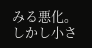みる悪化。 しかし小さ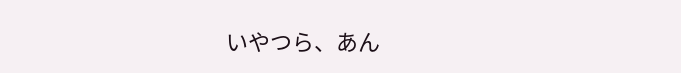いやつら、あん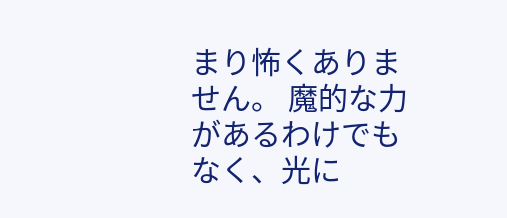まり怖くありません。 魔的な力があるわけでもなく、光に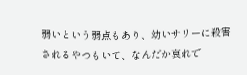弱いという弱点もあり、幼いサリーに殺害されるやつもいて、なんだか哀れで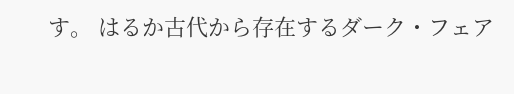す。 はるか古代から存在するダーク・フェア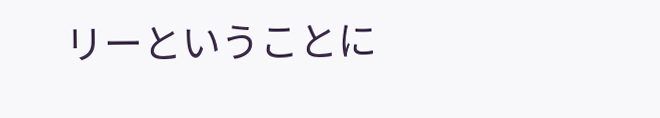リーということに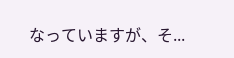なっていますが、そ...